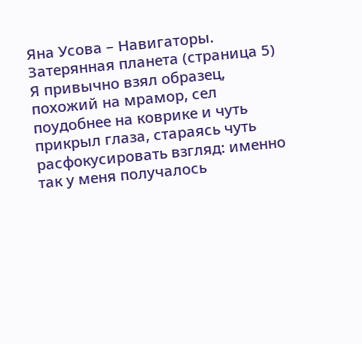Яна Усова – Навигаторы. Затерянная планета (страница 5)
Я привычно взял образец, похожий на мрамор, сел поудобнее на коврике и чуть прикрыл глаза, стараясь чуть расфокусировать взгляд: именно так у меня получалось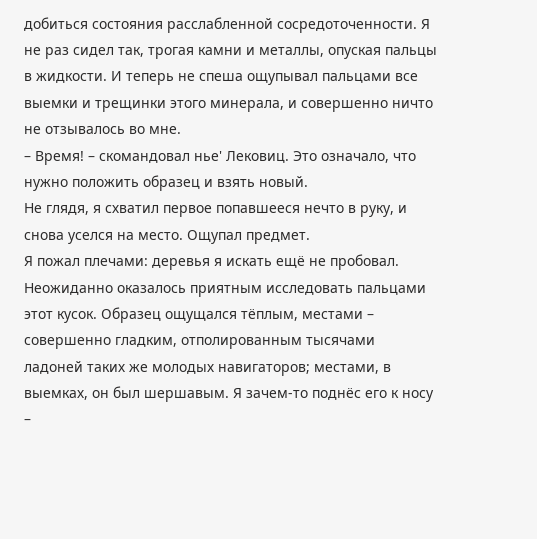добиться состояния расслабленной сосредоточенности. Я не раз сидел так, трогая камни и металлы, опуская пальцы в жидкости. И теперь не спеша ощупывал пальцами все выемки и трещинки этого минерала, и совершенно ничто не отзывалось во мне.
– Время! – скомандовал нье' Лековиц. Это означало, что нужно положить образец и взять новый.
Не глядя, я схватил первое попавшееся нечто в руку, и снова уселся на место. Ощупал предмет.
Я пожал плечами: деревья я искать ещё не пробовал. Неожиданно оказалось приятным исследовать пальцами этот кусок. Образец ощущался тёплым, местами – совершенно гладким, отполированным тысячами ладоней таких же молодых навигаторов; местами, в выемках, он был шершавым. Я зачем-то поднёс его к носу –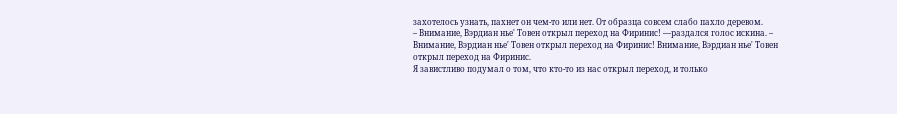захотелось узнать, пахнет он чем-то или нет. От образца совсем слабо пахло деревом.
– Внимание, Вэрдиан нье' Товен открыл переход на Фиринис! —раздался голос искина. – Внимание, Вэрдиан нье' Товен открыл переход на Фиринис! Внимание, Вэрдиан нье' Товен открыл переход на Фиринис.
Я завистливо подумал о том, что кто-то из нас открыл переход, и только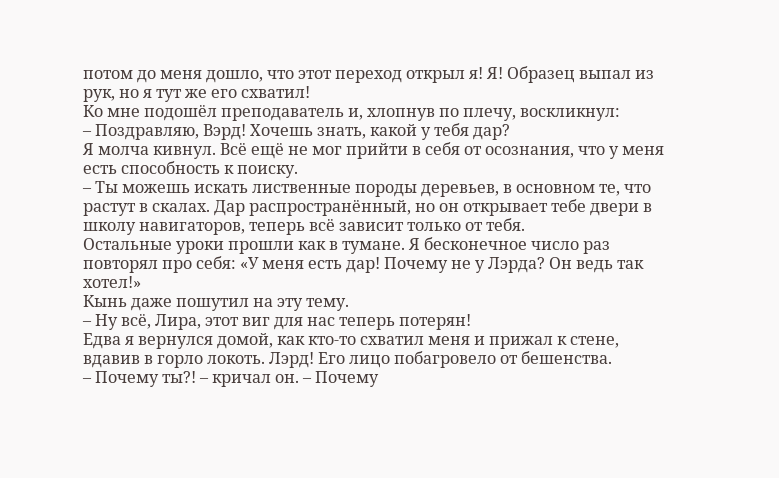потом до меня дошло, что этот переход открыл я! Я! Образец выпал из рук, но я тут же его схватил!
Ко мне подошёл преподаватель и, хлопнув по плечу, воскликнул:
– Поздравляю, Вэрд! Хочешь знать, какой у тебя дар?
Я молча кивнул. Всё ещё не мог прийти в себя от осознания, что у меня есть способность к поиску.
– Ты можешь искать лиственные породы деревьев, в основном те, что растут в скалах. Дар распространённый, но он открывает тебе двери в школу навигаторов, теперь всё зависит только от тебя.
Остальные уроки прошли как в тумане. Я бесконечное число раз повторял про себя: «У меня есть дар! Почему не у Лэрда? Он ведь так хотел!»
Кынь даже пошутил на эту тему.
– Ну всё, Лира, этот виг для нас теперь потерян!
Едва я вернулся домой, как кто-то схватил меня и прижал к стене, вдавив в горло локоть. Лэрд! Его лицо побагровело от бешенства.
– Почему ты?! – кричал он. – Почему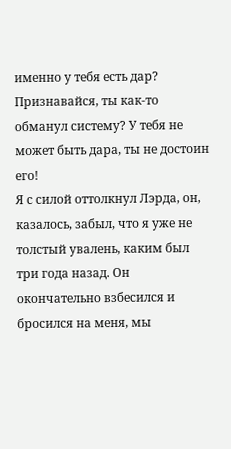именно у тебя есть дар? Признавайся, ты как-то обманул систему? У тебя не может быть дара, ты не достоин его!
Я с силой оттолкнул Лэрда, он, казалось, забыл, что я уже не толстый увалень, каким был три года назад. Он окончательно взбесился и бросился на меня, мы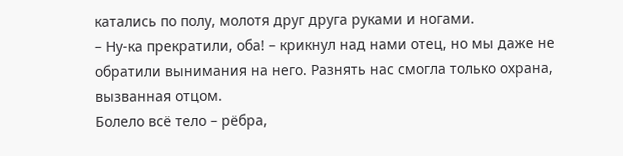катались по полу, молотя друг друга руками и ногами.
– Ну-ка прекратили, оба! – крикнул над нами отец, но мы даже не обратили вынимания на него. Разнять нас смогла только охрана, вызванная отцом.
Болело всё тело – рёбра,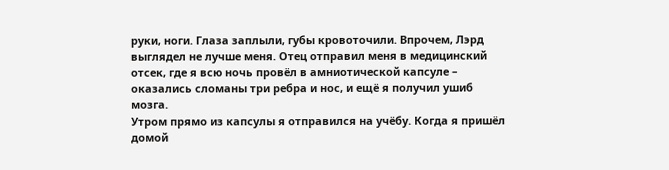руки, ноги. Глаза заплыли, губы кровоточили. Впрочем, Лэрд выглядел не лучше меня. Отец отправил меня в медицинский отсек, где я всю ночь провёл в амниотической капсуле – оказались сломаны три ребра и нос, и ещё я получил ушиб мозга.
Утром прямо из капсулы я отправился на учёбу. Когда я пришёл домой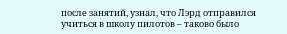после занятий, узнал, что Лэрд отправился учиться в школу пилотов – таково было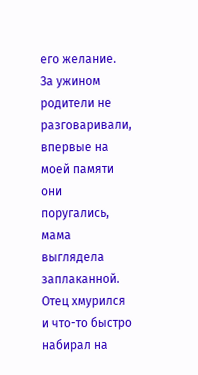его желание. За ужином родители не разговаривали, впервые на моей памяти они поругались, мама выглядела заплаканной. Отец хмурился и что-то быстро набирал на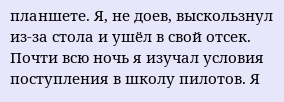планшете. Я, не доев, выскользнул из-за стола и ушёл в свой отсек.
Почти всю ночь я изучал условия поступления в школу пилотов. Я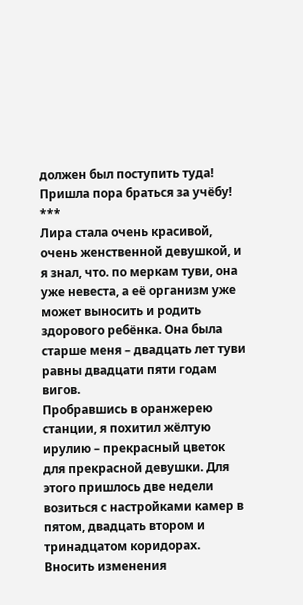должен был поступить туда! Пришла пора браться за учёбу!
***
Лира стала очень красивой, очень женственной девушкой, и я знал, что. по меркам туви, она уже невеста, а её организм уже может выносить и родить здорового ребёнка. Она была старше меня – двадцать лет туви равны двадцати пяти годам вигов.
Пробравшись в оранжерею станции, я похитил жёлтую ирулию – прекрасный цветок для прекрасной девушки. Для этого пришлось две недели возиться с настройками камер в пятом, двадцать втором и тринадцатом коридорах. Вносить изменения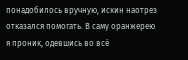понадобилось вручную, искин наотрез отказался помогать. В саму оранжерею я проник, одевшись во всё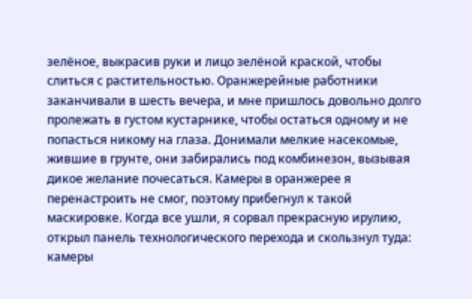зелёное, выкрасив руки и лицо зелёной краской, чтобы слиться с растительностью. Оранжерейные работники заканчивали в шесть вечера, и мне пришлось довольно долго пролежать в густом кустарнике, чтобы остаться одному и не попасться никому на глаза. Донимали мелкие насекомые, жившие в грунте, они забирались под комбинезон, вызывая дикое желание почесаться. Камеры в оранжерее я перенастроить не смог, поэтому прибегнул к такой маскировке. Когда все ушли, я сорвал прекрасную ирулию, открыл панель технологического перехода и скользнул туда: камеры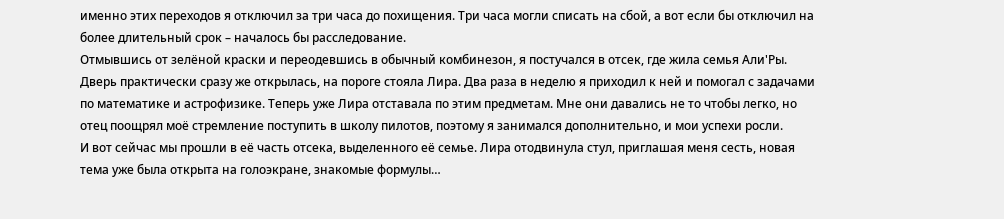именно этих переходов я отключил за три часа до похищения. Три часа могли списать на сбой, а вот если бы отключил на более длительный срок – началось бы расследование.
Отмывшись от зелёной краски и переодевшись в обычный комбинезон, я постучался в отсек, где жила семья Али'Ры. Дверь практически сразу же открылась, на пороге стояла Лира. Два раза в неделю я приходил к ней и помогал с задачами по математике и астрофизике. Теперь уже Лира отставала по этим предметам. Мне они давались не то чтобы легко, но отец поощрял моё стремление поступить в школу пилотов, поэтому я занимался дополнительно, и мои успехи росли.
И вот сейчас мы прошли в её часть отсека, выделенного её семье. Лира отодвинула стул, приглашая меня сесть, новая тема уже была открыта на голоэкране, знакомые формулы…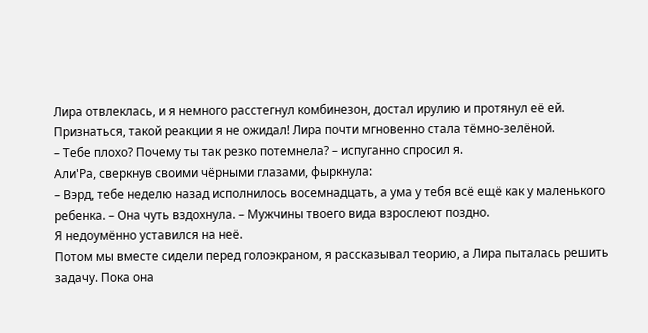Лира отвлеклась, и я немного расстегнул комбинезон, достал ирулию и протянул её ей. Признаться, такой реакции я не ожидал! Лира почти мгновенно стала тёмно-зелёной.
– Тебе плохо? Почему ты так резко потемнела? – испуганно спросил я.
Али'Ра, сверкнув своими чёрными глазами, фыркнула:
– Вэрд, тебе неделю назад исполнилось восемнадцать, а ума у тебя всё ещё как у маленького ребенка. – Она чуть вздохнула. – Мужчины твоего вида взрослеют поздно.
Я недоумённо уставился на неё.
Потом мы вместе сидели перед голоэкраном, я рассказывал теорию, а Лира пыталась решить задачу. Пока она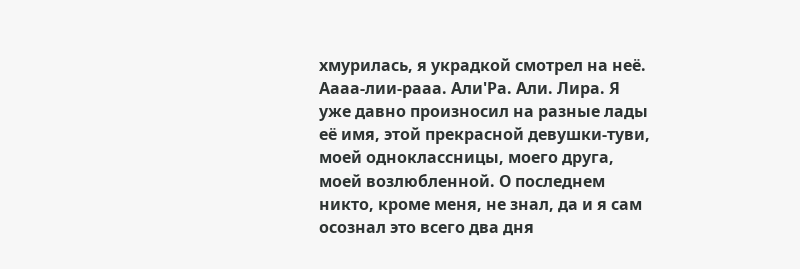хмурилась, я украдкой смотрел на неё. Аааа-лии-рааа. Али'Ра. Али. Лира. Я уже давно произносил на разные лады её имя, этой прекрасной девушки-туви, моей одноклассницы, моего друга, моей возлюбленной. О последнем никто, кроме меня, не знал, да и я сам осознал это всего два дня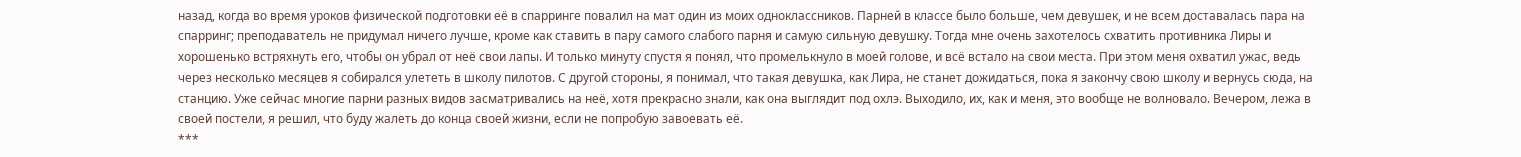назад, когда во время уроков физической подготовки её в спарринге повалил на мат один из моих одноклассников. Парней в классе было больше, чем девушек, и не всем доставалась пара на спарринг; преподаватель не придумал ничего лучше, кроме как ставить в пару самого слабого парня и самую сильную девушку. Тогда мне очень захотелось схватить противника Лиры и хорошенько встряхнуть его, чтобы он убрал от неё свои лапы. И только минуту спустя я понял, что промелькнуло в моей голове, и всё встало на свои места. При этом меня охватил ужас, ведь через несколько месяцев я собирался улететь в школу пилотов. С другой стороны, я понимал, что такая девушка, как Лира, не станет дожидаться, пока я закончу свою школу и вернусь сюда, на станцию. Уже сейчас многие парни разных видов засматривались на неё, хотя прекрасно знали, как она выглядит под охлэ. Выходило, их, как и меня, это вообще не волновало. Вечером, лежа в своей постели, я решил, что буду жалеть до конца своей жизни, если не попробую завоевать её.
***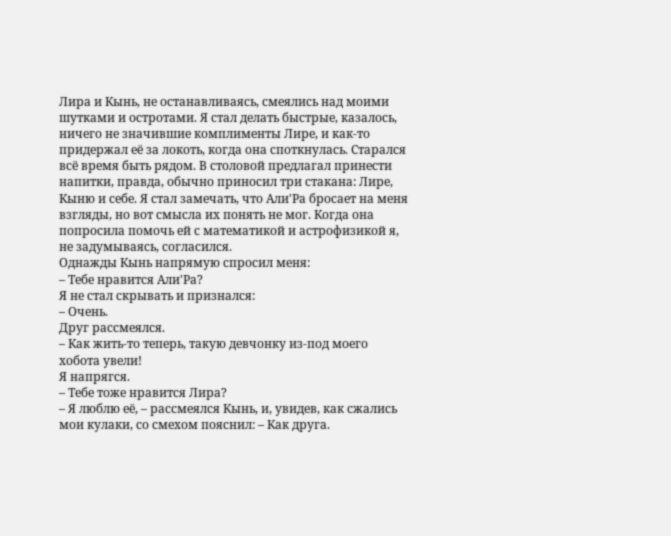Лира и Кынь, не останавливаясь, смеялись над моими шутками и остротами. Я стал делать быстрые, казалось, ничего не значившие комплименты Лире, и как-то придержал её за локоть, когда она споткнулась. Старался всё время быть рядом. В столовой предлагал принести напитки, правда, обычно приносил три стакана: Лире, Кыню и себе. Я стал замечать, что Али'Ра бросает на меня взгляды, но вот смысла их понять не мог. Когда она попросила помочь ей с математикой и астрофизикой я, не задумываясь, согласился.
Однажды Кынь напрямую спросил меня:
– Тебе нравится Али'Ра?
Я не стал скрывать и признался:
– Очень.
Друг рассмеялся.
– Как жить-то теперь, такую девчонку из-под моего хобота увели!
Я напрягся.
– Тебе тоже нравится Лира?
– Я люблю её, – рассмеялся Кынь, и, увидев, как сжались мои кулаки, со смехом пояснил: – Как друга.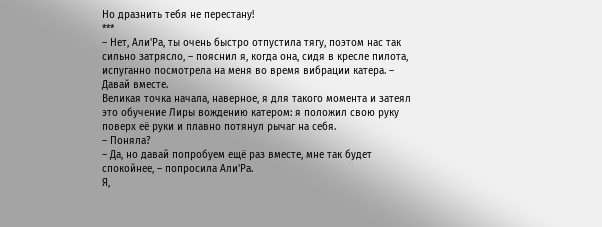Но дразнить тебя не перестану!
***
– Нет, Али'Ра, ты очень быстро отпустила тягу, поэтом нас так сильно затрясло, – пояснил я, когда она, сидя в кресле пилота, испуганно посмотрела на меня во время вибрации катера. – Давай вместе.
Великая точка начала, наверное, я для такого момента и затеял это обучение Лиры вождению катером: я положил свою руку поверх её руки и плавно потянул рычаг на себя.
– Поняла?
– Да, но давай попробуем ещё раз вместе, мне так будет спокойнее, – попросила Али'Ра.
Я,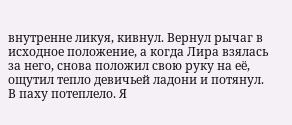внутренне ликуя, кивнул. Вернул рычаг в исходное положение, а когда Лира взялась за него, снова положил свою руку на её, ощутил тепло девичьей ладони и потянул. В паху потеплело. Я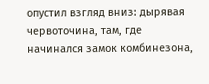опустил взгляд вниз: дырявая червоточина, там, где начинался замок комбинезона,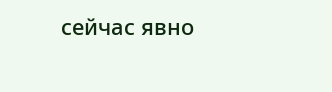сейчас явно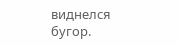виднелся бугор.